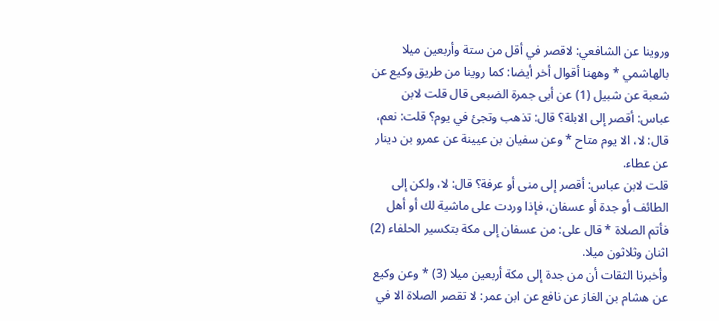وروينا عن الشافعي: لاقصر في أقل من ستة وأربعين ميلا بالهاشمي * وههنا أقوال أخر أيضا: كما روينا من طريق وكيع عن شعبة عن شبيل (1) عن أبى جمرة الضبعى قال قلت لابن عباس: أقصر إلى الابلة؟ قال: تذهب وتجئ في يوم؟ قلت: نعم، قال: لا، الا يوم متاح * وعن سفيان بن عيينة عن عمرو بن دينار عن عطاء.
قلت لابن عباس: أقصر إلى منى أو عرفة؟ قال: لا، ولكن إلى الطائف أو جدة أو عسفان، فإذا وردت على ماشية لك أو أهل فأتم الصلاة * قال على: من عسفان إلى مكة بتكسير الحلفاء (2) اثنان وثلاثون ميلا.
وأخبرنا الثقات أن من جدة إلى مكة أربعين ميلا (3) * وعن وكيع عن هشام بن الغاز عن نافع عن ابن عمر: لا تقصر الصلاة الا في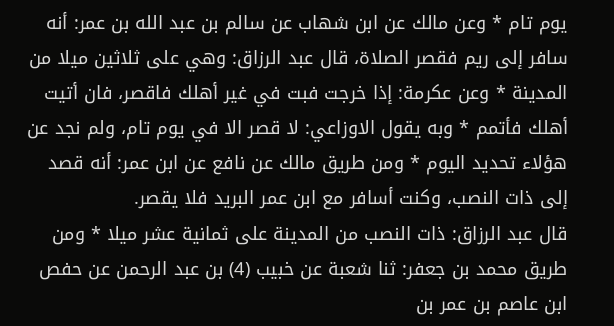يوم تام * وعن مالك عن ابن شهاب عن سالم بن عبد الله بن عمر: أنه سافر إلى ريم فقصر الصلاة، قال عبد الرزاق: وهي على ثلاثين ميلا من المدينة * وعن عكرمة: إذا خرجت فبت في غير أهلك فاقصر، فان أتيت أهلك فأتمم * وبه يقول الاوزاعي: لا قصر الا في يوم تام، ولم نجد عن هؤلاء تحديد اليوم * ومن طريق مالك عن نافع عن ابن عمر: أنه قصد إلى ذات النصب، وكنت أسافر مع ابن عمر البريد فلا يقصر.
قال عبد الرزاق: ذات النصب من المدينة على ثمانية عشر ميلا * ومن طريق محمد بن جعفر: ثنا شعبة عن خبيب (4) بن عبد الرحمن عن حفص ابن عاصم بن عمر بن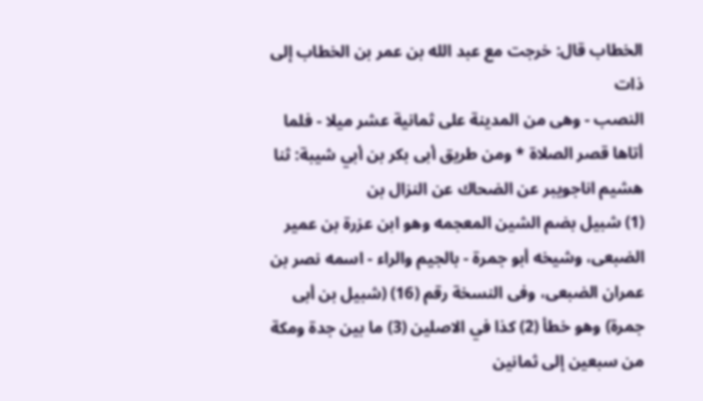الخطاب قال: خرجت مع عبد الله بن عمر بن الخطاب إلى ذات
النصب - وهى من المدينة على ثمانية عشر ميلا - فلما أتاها قصر الصلاة * ومن طريق أبى بكر بن أبي شيبة: ثنا هشيم اناجويبر عن الضحاك عن النزال بن
(1) شبيل بضم الشين المعجمه وهو ابن عزرة بن عمير الضبعى، وشيخه أبو جمرة - بالجيم والراء - اسمه نصر بن عمران الضبعى، وفى النسخة رقم (16) (شبيل بن أبى جمرة) وهو خطأ (2) كذا في الاصلين (3) ما بين جدة ومكة من سبعين إلى ثمانين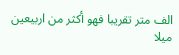الف متر تقريبا فهو أكثر من اربيعين ميلا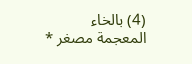(4) بالخاء المعجمة مصغر *